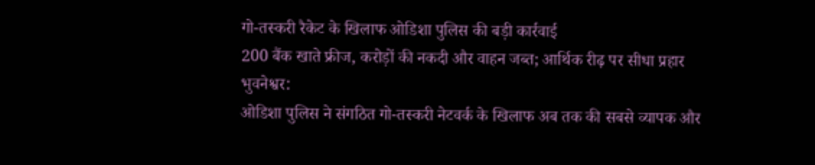गो-तस्करी रैकेट के खिलाफ ओडिशा पुलिस की बड़ी कार्रवाई
200 बैंक खाते फ्रीज, करोड़ों की नकदी और वाहन जब्त; आर्थिक रीढ़ पर सीधा प्रहार
भुवनेश्वर:
ओडिशा पुलिस ने संगठित गो-तस्करी नेटवर्क के खिलाफ अब तक की सबसे व्यापक और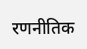रणनीतिक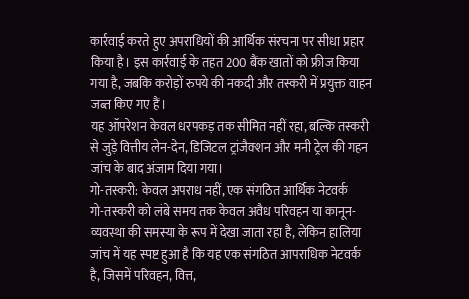कार्रवाई करते हुए अपराधियों की आर्थिक संरचना पर सीधा प्रहार किया है। इस कार्रवाई के तहत 200 बैंक खातों को फ्रीज किया गया है, जबकि करोड़ों रुपये की नकदी और तस्करी में प्रयुक्त वाहन जब्त किए गए हैं।
यह ऑपरेशन केवल धरपकड़ तक सीमित नहीं रहा, बल्कि तस्करी से जुड़े वित्तीय लेन-देन, डिजिटल ट्रांजैक्शन और मनी ट्रेल की गहन जांच के बाद अंजाम दिया गया।
गो-तस्करी: केवल अपराध नहीं, एक संगठित आर्थिक नेटवर्क
गो-तस्करी को लंबे समय तक केवल अवैध परिवहन या कानून-व्यवस्था की समस्या के रूप में देखा जाता रहा है, लेकिन हालिया जांच में यह स्पष्ट हुआ है कि यह एक संगठित आपराधिक नेटवर्क है, जिसमें परिवहन, वित्त,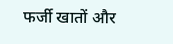फर्जी खातों और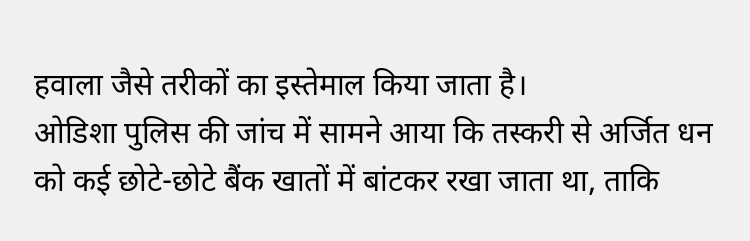हवाला जैसे तरीकों का इस्तेमाल किया जाता है।
ओडिशा पुलिस की जांच में सामने आया कि तस्करी से अर्जित धन को कई छोटे-छोटे बैंक खातों में बांटकर रखा जाता था, ताकि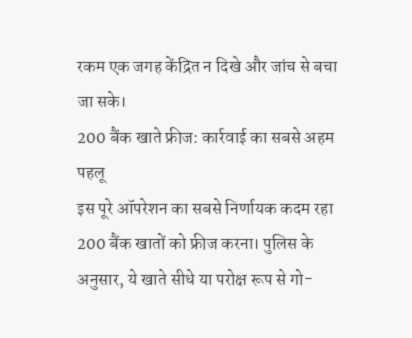रकम एक जगह केंद्रित न दिखे और जांच से बचा जा सके।
200 बैंक खाते फ्रीज: कार्रवाई का सबसे अहम पहलू
इस पूरे ऑपरेशन का सबसे निर्णायक कदम रहा 200 बैंक खातों को फ्रीज करना। पुलिस के अनुसार, ये खाते सीधे या परोक्ष रूप से गो-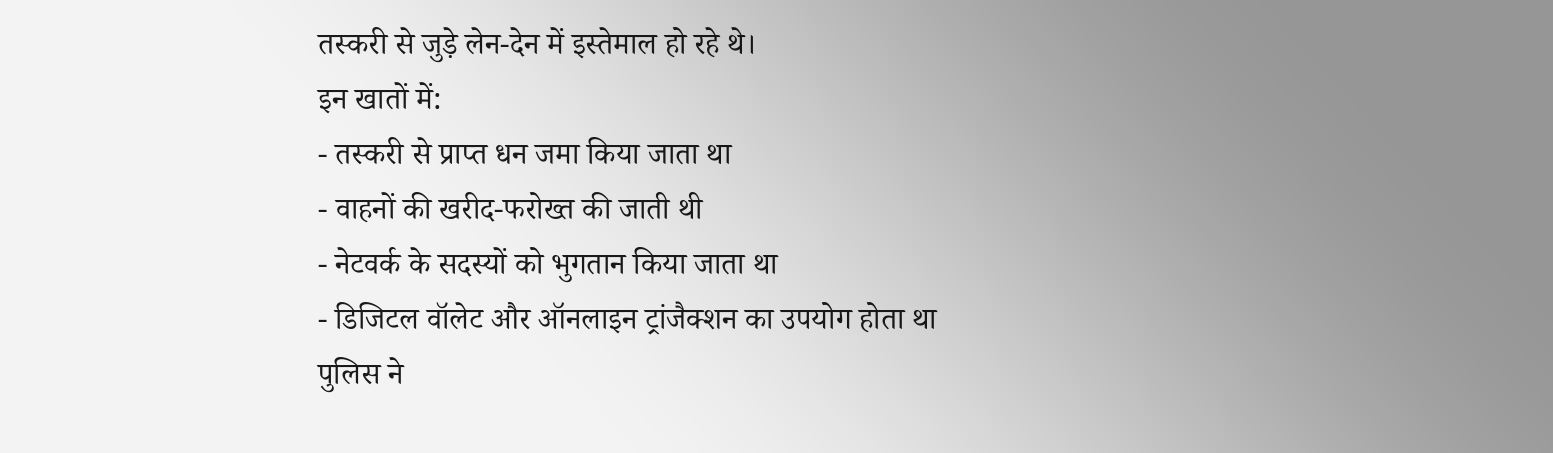तस्करी से जुड़े लेन-देन में इस्तेमाल हो रहे थे।
इन खातों में:
- तस्करी से प्राप्त धन जमा किया जाता था
- वाहनों की खरीद-फरोख्त की जाती थी
- नेटवर्क के सदस्यों को भुगतान किया जाता था
- डिजिटल वॉलेट और ऑनलाइन ट्रांजैक्शन का उपयोग होता था
पुलिस ने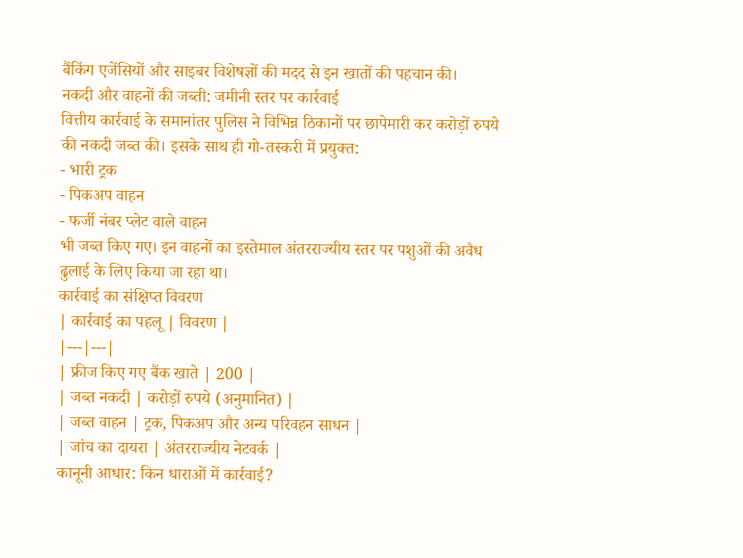बैंकिंग एजेंसियों और साइबर विशेषज्ञों की मदद से इन खातों की पहचान की।
नकदी और वाहनों की जब्ती: जमीनी स्तर पर कार्रवाई
वित्तीय कार्रवाई के समानांतर पुलिस ने विभिन्न ठिकानों पर छापेमारी कर करोड़ों रुपये की नकदी जब्त की। इसके साथ ही गो-तस्करी में प्रयुक्त:
- भारी ट्रक
- पिकअप वाहन
- फर्जी नंबर प्लेट वाले वाहन
भी जब्त किए गए। इन वाहनों का इस्तेमाल अंतरराज्यीय स्तर पर पशुओं की अवैध ढुलाई के लिए किया जा रहा था।
कार्रवाई का संक्षिप्त विवरण
| कार्रवाई का पहलू | विवरण |
|---|---|
| फ्रीज किए गए बैंक खाते | 200 |
| जब्त नकदी | करोड़ों रुपये (अनुमानित) |
| जब्त वाहन | ट्रक, पिकअप और अन्य परिवहन साधन |
| जांच का दायरा | अंतरराज्यीय नेटवर्क |
कानूनी आधार: किन धाराओं में कार्रवाई?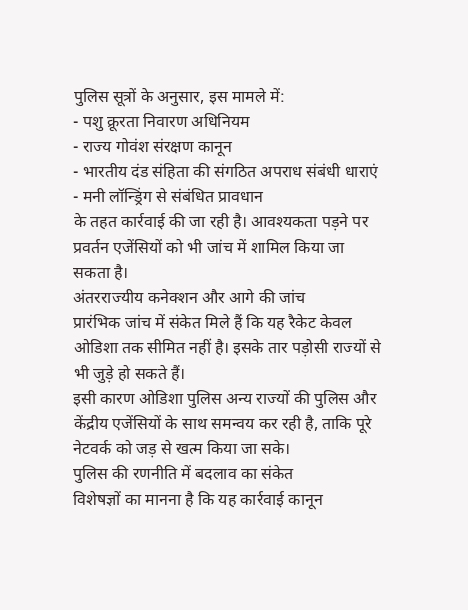पुलिस सूत्रों के अनुसार, इस मामले में:
- पशु क्रूरता निवारण अधिनियम
- राज्य गोवंश संरक्षण कानून
- भारतीय दंड संहिता की संगठित अपराध संबंधी धाराएं
- मनी लॉन्ड्रिंग से संबंधित प्रावधान
के तहत कार्रवाई की जा रही है। आवश्यकता पड़ने पर प्रवर्तन एजेंसियों को भी जांच में शामिल किया जा सकता है।
अंतरराज्यीय कनेक्शन और आगे की जांच
प्रारंभिक जांच में संकेत मिले हैं कि यह रैकेट केवल ओडिशा तक सीमित नहीं है। इसके तार पड़ोसी राज्यों से भी जुड़े हो सकते हैं।
इसी कारण ओडिशा पुलिस अन्य राज्यों की पुलिस और केंद्रीय एजेंसियों के साथ समन्वय कर रही है, ताकि पूरे नेटवर्क को जड़ से खत्म किया जा सके।
पुलिस की रणनीति में बदलाव का संकेत
विशेषज्ञों का मानना है कि यह कार्रवाई कानून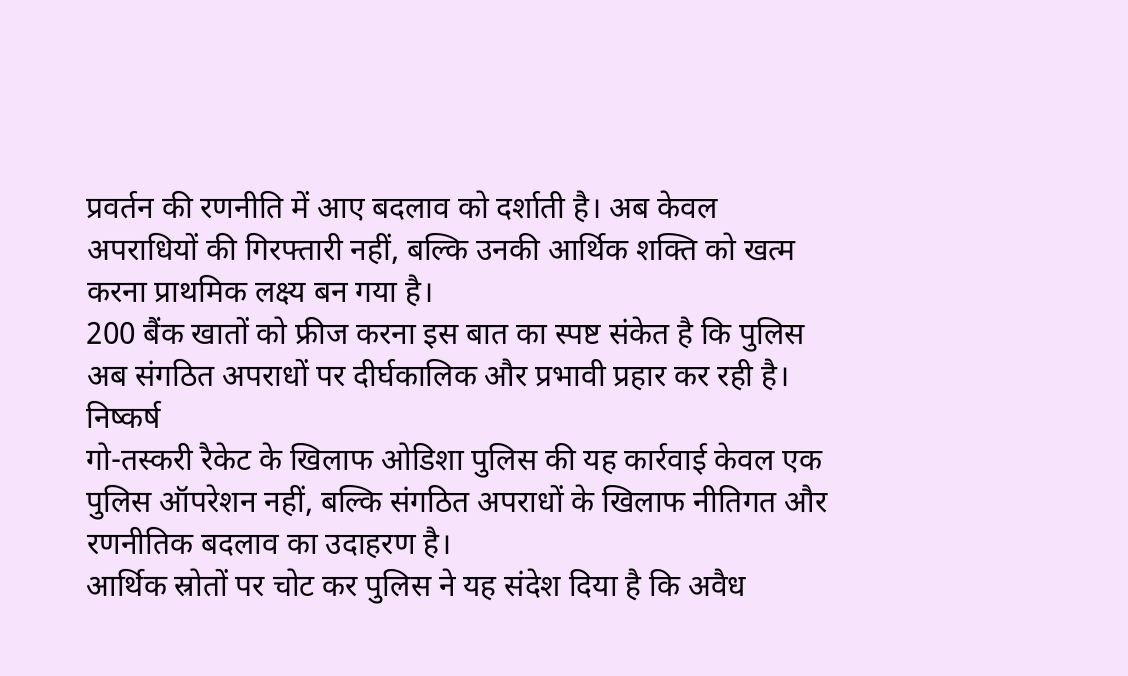प्रवर्तन की रणनीति में आए बदलाव को दर्शाती है। अब केवल अपराधियों की गिरफ्तारी नहीं, बल्कि उनकी आर्थिक शक्ति को खत्म करना प्राथमिक लक्ष्य बन गया है।
200 बैंक खातों को फ्रीज करना इस बात का स्पष्ट संकेत है कि पुलिस अब संगठित अपराधों पर दीर्घकालिक और प्रभावी प्रहार कर रही है।
निष्कर्ष
गो-तस्करी रैकेट के खिलाफ ओडिशा पुलिस की यह कार्रवाई केवल एक पुलिस ऑपरेशन नहीं, बल्कि संगठित अपराधों के खिलाफ नीतिगत और रणनीतिक बदलाव का उदाहरण है।
आर्थिक स्रोतों पर चोट कर पुलिस ने यह संदेश दिया है कि अवैध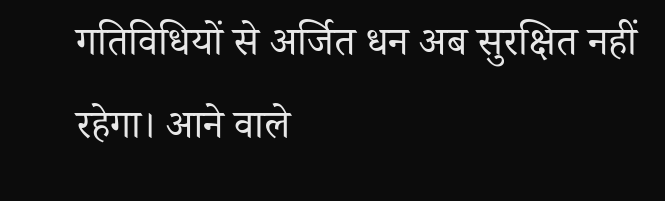गतिविधियों से अर्जित धन अब सुरक्षित नहीं रहेगा। आने वाले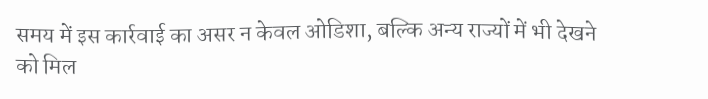समय में इस कार्रवाई का असर न केवल ओडिशा, बल्कि अन्य राज्यों में भी देखने को मिल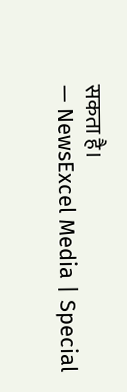सकता है।
— NewsExcel Media | Special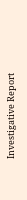Investigative Report